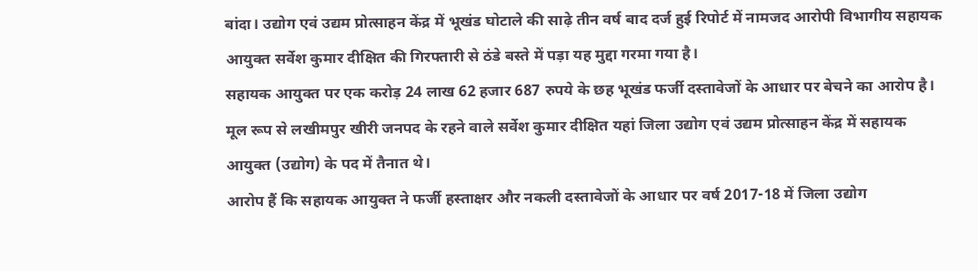बांदा। उद्योग एवं उद्यम प्रोत्साहन केंद्र में भूखंड घोटाले की साढ़े तीन वर्ष बाद दर्ज हुई रिपोर्ट में नामजद आरोपी विभागीय सहायक आयुक्त सर्वेश कुमार दीक्षित की गिरफ्तारी से ठंडे बस्ते में पड़ा यह मुद्दा गरमा गया है।
सहायक आयुक्त पर एक करोड़ 24 लाख 62 हजार 687 रुपये के छह भूखंड फर्जी दस्तावेजों के आधार पर बेचने का आरोप है। मूल रूप से लखीमपुर खीरी जनपद के रहने वाले सर्वेश कुमार दीक्षित यहां जिला उद्योग एवं उद्यम प्रोत्साहन केंद्र में सहायक आयुक्त (उद्योग) के पद में तैनात थे।
आरोप हैं कि सहायक आयुक्त ने फर्जी हस्ताक्षर और नकली दस्तावेजों के आधार पर वर्ष 2017-18 में जिला उद्योग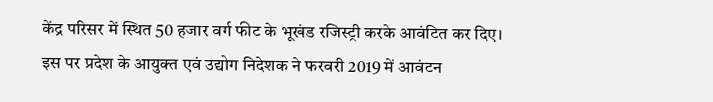केंद्र परिसर में स्थित 50 हजार वर्ग फीट के भूखंड रजिस्ट्री करके आवंटित कर दिए। इस पर प्रदेश के आयुक्त एवं उद्योग निदेशक ने फरवरी 2019 में आवंटन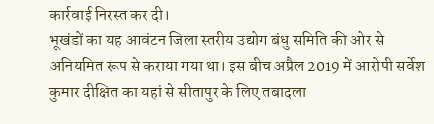कार्रवाई निरस्त कर दी।
भूखंडों का यह आवंटन जिला स्तरीय उद्योग बंधु समिति की ओर से अनियमित रूप से कराया गया था। इस बीच अप्रैल 2019 में आरोपी सर्वेश कुमार दीक्षित का यहां से सीतापुर के लिए तबादला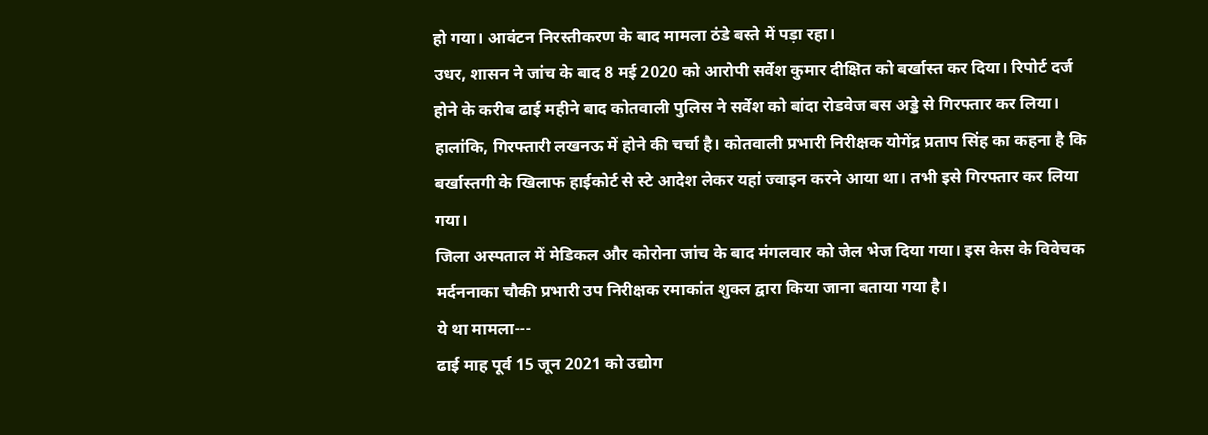हो गया। आवंटन निरस्तीकरण के बाद मामला ठंडे बस्ते में पड़ा रहा।
उधर, शासन ने जांच के बाद 8 मई 2020 को आरोपी सर्वेश कुमार दीक्षित को बर्खास्त कर दिया। रिपोर्ट दर्ज होने के करीब ढाई महीने बाद कोतवाली पुलिस ने सर्वेश को बांदा रोडवेज बस अड्डे से गिरफ्तार कर लिया।
हालांकि, गिरफ्तारी लखनऊ में होने की चर्चा है। कोतवाली प्रभारी निरीक्षक योगेंद्र प्रताप सिंह का कहना है कि बर्खास्तगी के खिलाफ हाईकोर्ट से स्टे आदेश लेकर यहां ज्वाइन करने आया था। तभी इसे गिरफ्तार कर लिया गया।
जिला अस्पताल में मेडिकल और कोरोना जांच के बाद मंगलवार को जेल भेज दिया गया। इस केस के विवेचक मर्दननाका चौकी प्रभारी उप निरीक्षक रमाकांत शुक्ल द्वारा किया जाना बताया गया है।
ये था मामला---
ढाई माह पूर्व 15 जून 2021 को उद्योग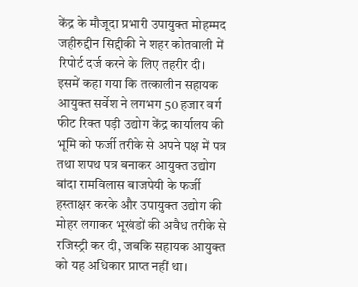केंद्र के मौजूदा प्रभारी उपायुक्त मोहम्मद जहीरुद्दीन सिद्दीकी ने शहर कोतवाली में रिपोर्ट दर्ज करने के लिए तहरीर दी।
इसमें कहा गया कि तत्कालीन सहायक आयुक्त सर्वेश ने लगभग 50 हजार वर्ग फीट रिक्त पड़ी उद्योग केंद्र कार्यालय की भूमि को फर्जी तरीके से अपने पक्ष में पत्र तथा शपथ पत्र बनाकर आयुक्त उद्योग बांदा रामविलास बाजपेयी के फर्जी हस्ताक्षर करके और उपायुक्त उद्योग की मोहर लगाकर भूखंडों की अवैध तरीके से रजिस्ट्री कर दी, जबकि सहायक आयुक्त को यह अधिकार प्राप्त नहीं था।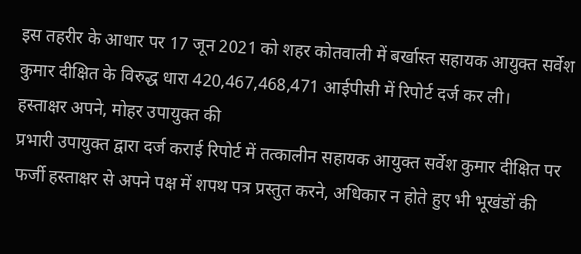इस तहरीर के आधार पर 17 जून 2021 को शहर कोतवाली में बर्खास्त सहायक आयुक्त सर्वेश कुमार दीक्षित के विरुद्ध धारा 420,467,468,471 आईपीसी में रिपोर्ट दर्ज कर ली।
हस्ताक्षर अपने, मोहर उपायुक्त की
प्रभारी उपायुक्त द्वारा दर्ज कराई रिपोर्ट में तत्कालीन सहायक आयुक्त सर्वेश कुमार दीक्षित पर फर्जी हस्ताक्षर से अपने पक्ष में शपथ पत्र प्रस्तुत करने, अधिकार न होते हुए भी भूखंडों की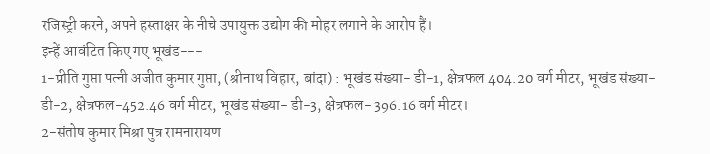रजिस्ट्री करने, अपने हस्ताक्षर के नीचे उपायुक्त उद्योग की मोहर लगाने के आरोप हैं।
इन्हें आवंटित किए गए भूखंड---
1-प्रीति गुप्ता पत्नी अजीत कुमार गुप्ता, (श्रीनाथ विहार, बांदा) : भूखंड संख्या- डी-1, क्षेत्रफल 404.20 वर्ग मीटर, भूखंड संख्या- डी-2, क्षेत्रफल-452.46 वर्ग मीटर, भूखंड संख्या- डी-3, क्षेत्रफल- 396.16 वर्ग मीटर।
2-संतोष कुमार मिश्रा पुत्र रामनारायण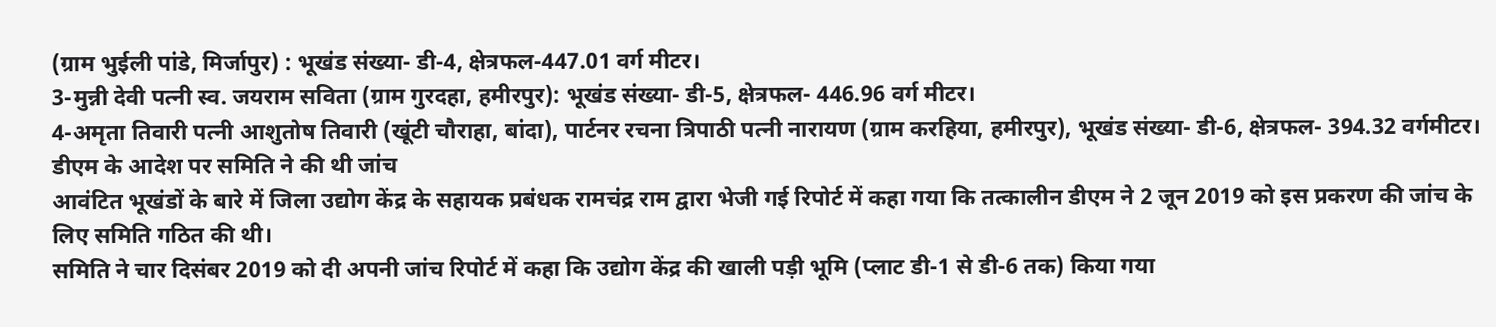(ग्राम भुईली पांडे, मिर्जापुर) : भूखंड संख्या- डी-4, क्षेत्रफल-447.01 वर्ग मीटर।
3-मुन्नी देवी पत्नी स्व. जयराम सविता (ग्राम गुरदहा, हमीरपुर): भूखंड संख्या- डी-5, क्षेत्रफल- 446.96 वर्ग मीटर।
4-अमृता तिवारी पत्नी आशुतोष तिवारी (खूंटी चौराहा, बांदा), पार्टनर रचना त्रिपाठी पत्नी नारायण (ग्राम करहिया, हमीरपुर), भूखंड संख्या- डी-6, क्षेत्रफल- 394.32 वर्गमीटर।
डीएम के आदेश पर समिति ने की थी जांच
आवंटित भूखंडों के बारे में जिला उद्योग केंद्र के सहायक प्रबंधक रामचंद्र राम द्वारा भेजी गई रिपोर्ट में कहा गया कि तत्कालीन डीएम ने 2 जून 2019 को इस प्रकरण की जांच के लिए समिति गठित की थी।
समिति ने चार दिसंबर 2019 को दी अपनी जांच रिपोर्ट में कहा कि उद्योग केंद्र की खाली पड़ी भूमि (प्लाट डी-1 से डी-6 तक) किया गया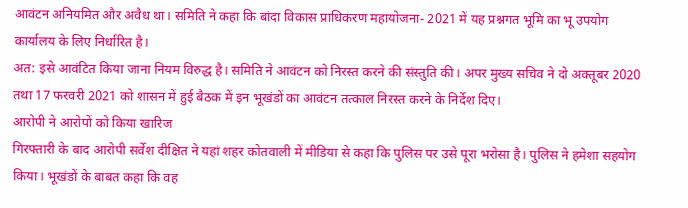आवंटन अनियमित और अवैध था। समिति ने कहा कि बांदा विकास प्राधिकरण महायोजना- 2021 में यह प्रश्नगत भूमि का भू उपयोग कार्यालय के लिए निर्धारित है।
अत: इसे आवंटित किया जाना नियम विरुद्ध है। समिति ने आवंटन को निरस्त करने की संस्तुति की। अपर मुख्य सचिव ने दो अक्तूबर 2020 तथा 17 फरवरी 2021 को शासन में हुई बैठक में इन भूखंडों का आवंटन तत्काल निरस्त करने के निर्देश दिए।
आरोपी ने आरोपों को किया खारिज
गिरफ्तारी के बाद आरोपी सर्वेश दीक्षित ने यहां शहर कोतवाली में मीडिया से कहा कि पुलिस पर उसे पूरा भरोसा है। पुलिस ने हमेशा सहयोग किया। भूखंडों के बाबत कहा कि वह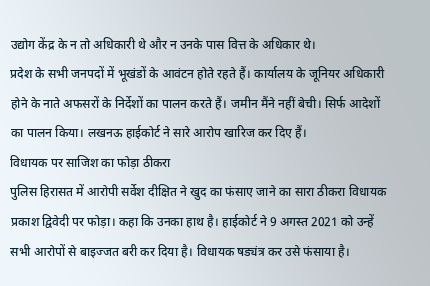उद्योग केंद्र के न तो अधिकारी थे और न उनके पास वित्त के अधिकार थे।
प्रदेश के सभी जनपदों में भूखंडों के आवंटन होते रहते हैं। कार्यालय के जूनियर अधिकारी होने के नाते अफसरों के निर्देशों का पालन करते हैं। जमीन मैंने नहीं बेची। सिर्फ आदेशों का पालन किया। लखनऊ हाईकोर्ट ने सारे आरोप खारिज कर दिए हैं।
विधायक पर साजिश का फोड़ा ठीकरा
पुलिस हिरासत में आरोपी सर्वेश दीक्षित ने खुद का फंसाए जाने का सारा ठीकरा विधायक प्रकाश द्विवेदी पर फोड़ा। कहा कि उनका हाथ है। हाईकोर्ट ने 9 अगस्त 2021 को उन्हें सभी आरोपों से बाइज्जत बरी कर दिया है। विधायक षड्यंत्र कर उसे फंसाया है।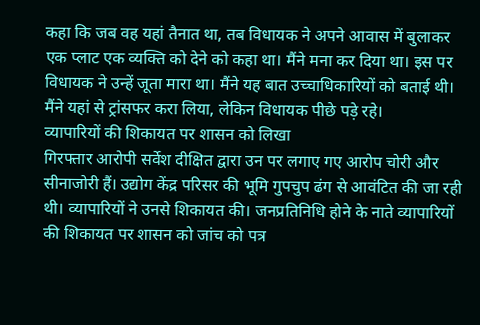कहा कि जब वह यहां तैनात था, तब विधायक ने अपने आवास में बुलाकर एक प्लाट एक व्यक्ति को देने को कहा था। मैंने मना कर दिया था। इस पर विधायक ने उन्हें जूता मारा था। मैंने यह बात उच्चाधिकारियों को बताई थी। मैंने यहां से ट्रांसफर करा लिया, लेकिन विधायक पीछे पड़े रहे।
व्यापारियों की शिकायत पर शासन को लिखा
गिरफ्तार आरोपी सर्वेश दीक्षित द्वारा उन पर लगाए गए आरोप चोरी और सीनाजोरी हैं। उद्योग केंद्र परिसर की भूमि गुपचुप ढंग से आवंटित की जा रही थी। व्यापारियों ने उनसे शिकायत की। जनप्रतिनिधि होने के नाते व्यापारियों की शिकायत पर शासन को जांच को पत्र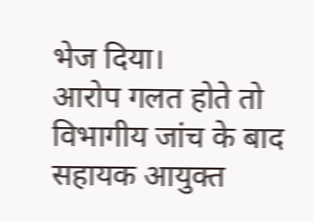भेज दिया।
आरोप गलत होते तो विभागीय जांच के बाद सहायक आयुक्त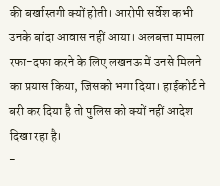की बर्खास्तगी क्यों होती। आरोपी सर्वेश कभी उनके बांदा आवास नहीं आया। अलबत्ता मामला रफा-दफा करने के लिए लखनऊ में उनसे मिलने का प्रयास किया, जिसको भगा दिया। हाईकोर्ट ने बरी कर दिया है तो पुलिस को क्यों नहीं आदेश दिखा रहा है।
-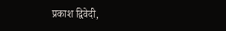प्रकाश द्विवेदी,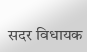सदर विधायक